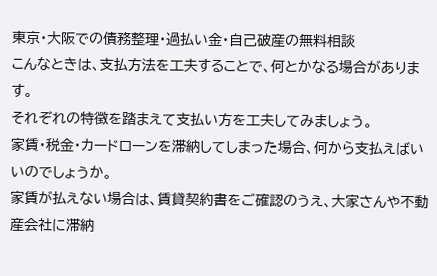東京・大阪での債務整理・過払い金・自己破産の無料相談
こんなときは、支払方法を工夫することで、何とかなる場合があります。
それぞれの特徴を踏まえて支払い方を工夫してみましょう。
家賃・税金・カードローンを滞納してしまった場合、何から支払えばいいのでしょうか。
家賃が払えない場合は、賃貸契約書をご確認のうえ、大家さんや不動産会社に滞納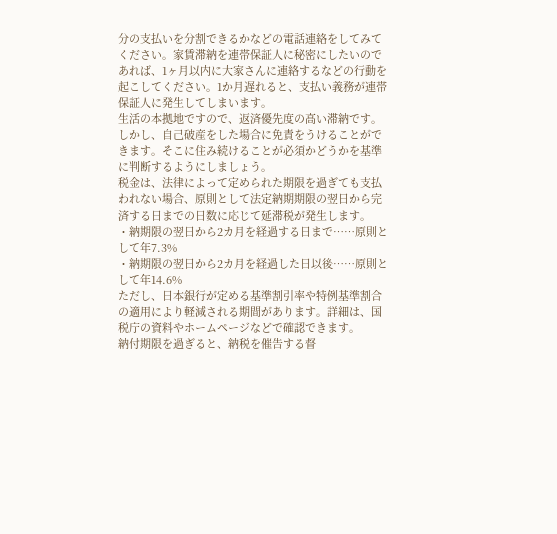分の支払いを分割できるかなどの電話連絡をしてみてください。家賃滞納を連帯保証人に秘密にしたいのであれば、1ヶ月以内に大家さんに連絡するなどの行動を起こしてください。1か月遅れると、支払い義務が連帯保証人に発生してしまいます。
生活の本拠地ですので、返済優先度の高い滞納です。しかし、自己破産をした場合に免責をうけることができます。そこに住み続けることが必須かどうかを基準に判断するようにしましょう。
税金は、法律によって定められた期限を過ぎても支払われない場合、原則として法定納期期限の翌日から完済する日までの日数に応じて延滞税が発生します。
・納期限の翌日から2カ月を経過する日まで……原則として年7.3%
・納期限の翌日から2カ月を経過した日以後……原則として年14.6%
ただし、日本銀行が定める基準割引率や特例基準割合の適用により軽減される期間があります。詳細は、国税庁の資料やホームページなどで確認できます。
納付期限を過ぎると、納税を催告する督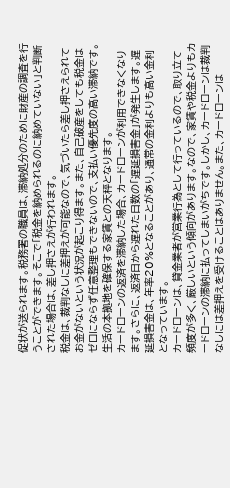促状が送られます。税務署の職員は、滞納処分のために財産の調査を行うことができます。そこで「税金を納められるのに納めていない」と判断された場合は、差し押さえが行われます。
税金は、裁判なしに差押えが可能なので、気づいたら差し押さえられてお金がないという状況が起こり得ます。また、自己破産をしても税金はゼロにならず任意整理もできないので、支払い優先度の高い滞納です。生活の本拠地を確保する家賃との天秤となります。
カードローンの返済を滞納した場合、カードローンが利用できなくなります。さらに、返済日から遅れた日数の「遅延損害金」が発生します。遅延損害金は、年率20%となることがあり、通常の金利よりも高い金利となっています。
カードローンは、貸金業者が営業行為として行っているので、取り立て頻度が多く、厳しいという傾向があります。なので、家賃や税金よりもカードローンの滞納に払ってしまいがちです。しかし、カードローンは裁判なしには差押えを受けることはありません。また、カードローンは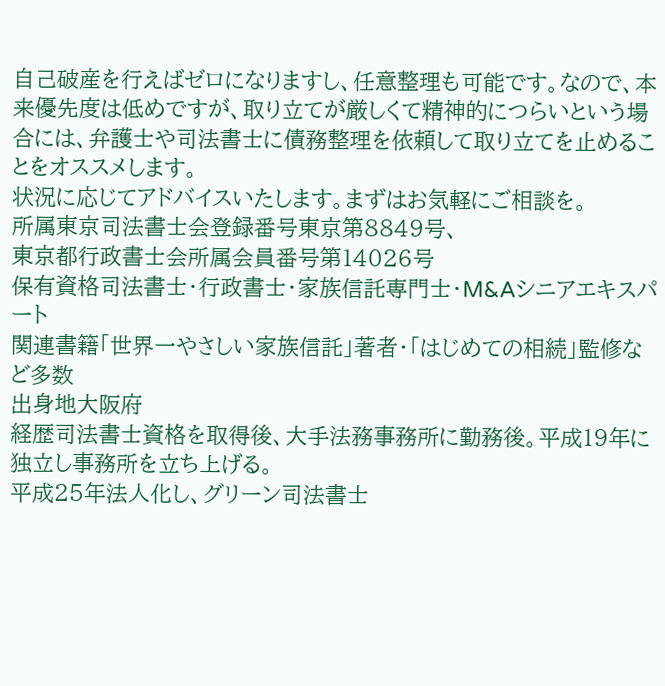自己破産を行えばゼロになりますし、任意整理も可能です。なので、本来優先度は低めですが、取り立てが厳しくて精神的につらいという場合には、弁護士や司法書士に債務整理を依頼して取り立てを止めることをオススメします。
状況に応じてアドバイスいたします。まずはお気軽にご相談を。
所属東京司法書士会登録番号東京第8849号、
東京都行政書士会所属会員番号第14026号
保有資格司法書士・行政書士・家族信託専門士・M&Aシニアエキスパート
関連書籍「世界一やさしい家族信託」著者・「はじめての相続」監修など多数
出身地大阪府
経歴司法書士資格を取得後、大手法務事務所に勤務後。平成19年に独立し事務所を立ち上げる。
平成25年法人化し、グリーン司法書士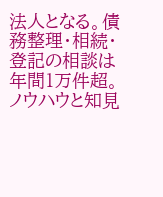法人となる。債務整理・相続・登記の相談は年間1万件超。ノウハウと知見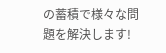の蓄積で様々な問題を解決します!